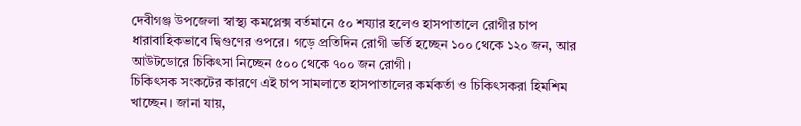দেবীগঞ্জ উপজেলা স্বাস্থ্য কমপ্লেক্স বর্তমানে ৫০ শয্যার হলেও হাসপাতালে রোগীর চাপ ধারাবাহিকভাবে দ্বিগুণের ওপরে। গড়ে প্রতিদিন রোগী ভর্তি হচ্ছেন ১০০ থেকে ১২০ জন, আর আউটডোরে চিকিৎসা নিচ্ছেন ৫০০ থেকে ৭০০ জন রোগী।
চিকিৎসক সংকটের কারণে এই চাপ সামলাতে হাসপাতালের কর্মকর্তা ও চিকিৎসকরা হিমশিম খাচ্ছেন। জানা যায়,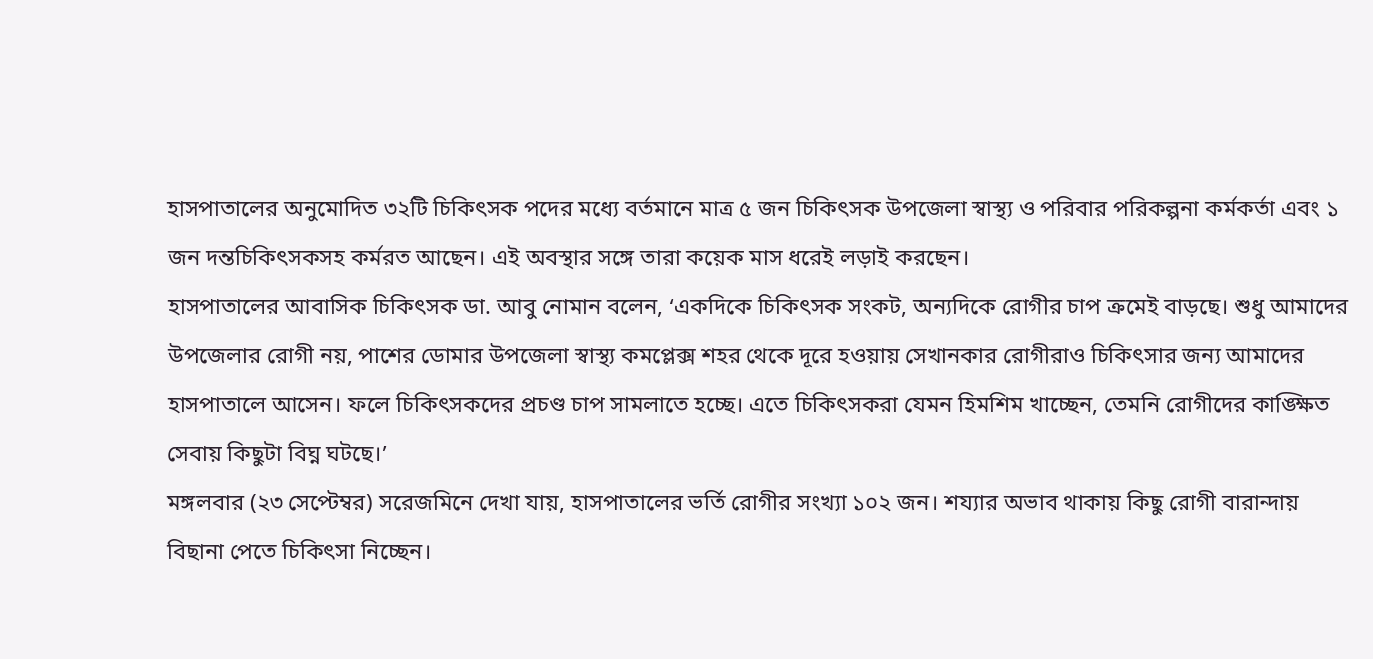হাসপাতালের অনুমোদিত ৩২টি চিকিৎসক পদের মধ্যে বর্তমানে মাত্র ৫ জন চিকিৎসক উপজেলা স্বাস্থ্য ও পরিবার পরিকল্পনা কর্মকর্তা এবং ১ জন দন্তচিকিৎসকসহ কর্মরত আছেন। এই অবস্থার সঙ্গে তারা কয়েক মাস ধরেই লড়াই করছেন।
হাসপাতালের আবাসিক চিকিৎসক ডা. আবু নোমান বলেন, ‘একদিকে চিকিৎসক সংকট, অন্যদিকে রোগীর চাপ ক্রমেই বাড়ছে। শুধু আমাদের উপজেলার রোগী নয়, পাশের ডোমার উপজেলা স্বাস্থ্য কমপ্লেক্স শহর থেকে দূরে হওয়ায় সেখানকার রোগীরাও চিকিৎসার জন্য আমাদের হাসপাতালে আসেন। ফলে চিকিৎসকদের প্রচণ্ড চাপ সামলাতে হচ্ছে। এতে চিকিৎসকরা যেমন হিমশিম খাচ্ছেন, তেমনি রোগীদের কাঙ্ক্ষিত সেবায় কিছুটা বিঘ্ন ঘটছে।’
মঙ্গলবার (২৩ সেপ্টেম্বর) সরেজমিনে দেখা যায়, হাসপাতালের ভর্তি রোগীর সংখ্যা ১০২ জন। শয্যার অভাব থাকায় কিছু রোগী বারান্দায় বিছানা পেতে চিকিৎসা নিচ্ছেন।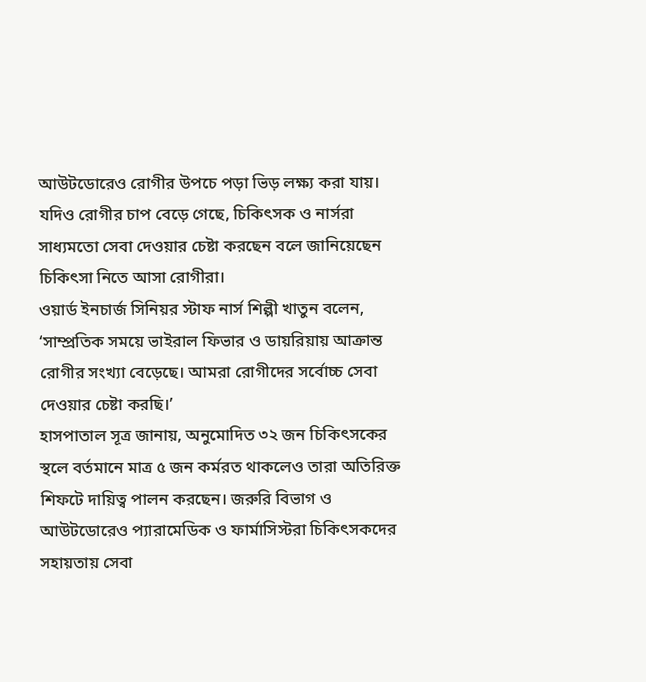আউটডোরেও রোগীর উপচে পড়া ভিড় লক্ষ্য করা যায়।
যদিও রোগীর চাপ বেড়ে গেছে, চিকিৎসক ও নার্সরা সাধ্যমতো সেবা দেওয়ার চেষ্টা করছেন বলে জানিয়েছেন চিকিৎসা নিতে আসা রোগীরা।
ওয়ার্ড ইনচার্জ সিনিয়র স্টাফ নার্স শিল্পী খাতুন বলেন, ‘সাম্প্রতিক সময়ে ভাইরাল ফিভার ও ডায়রিয়ায় আক্রান্ত রোগীর সংখ্যা বেড়েছে। আমরা রোগীদের সর্বোচ্চ সেবা দেওয়ার চেষ্টা করছি।’
হাসপাতাল সূত্র জানায়, অনুমোদিত ৩২ জন চিকিৎসকের স্থলে বর্তমানে মাত্র ৫ জন কর্মরত থাকলেও তারা অতিরিক্ত শিফটে দায়িত্ব পালন করছেন। জরুরি বিভাগ ও আউটডোরেও প্যারামেডিক ও ফার্মাসিস্টরা চিকিৎসকদের সহায়তায় সেবা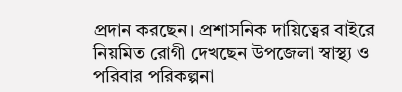প্রদান করছেন। প্রশাসনিক দায়িত্বের বাইরে নিয়মিত রোগী দেখছেন উপজেলা স্বাস্থ্য ও পরিবার পরিকল্পনা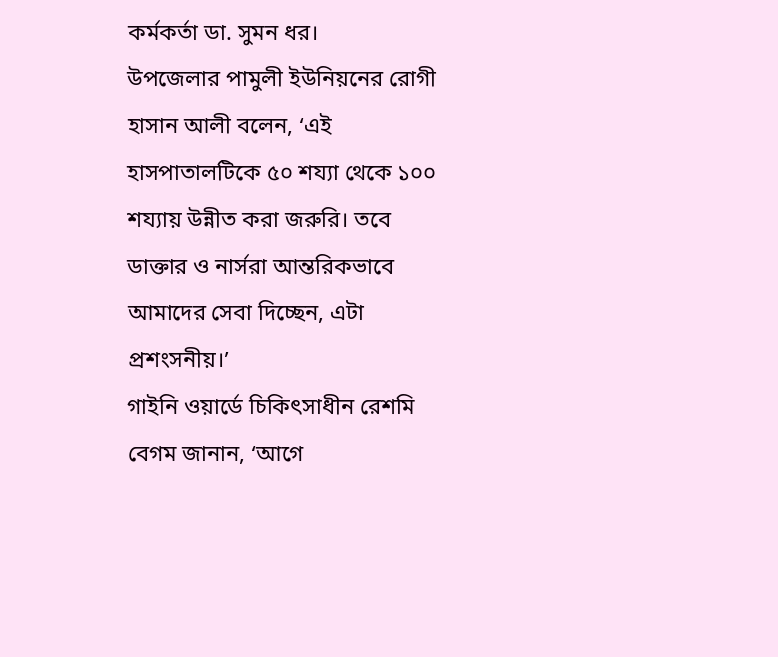কর্মকর্তা ডা. সুমন ধর।
উপজেলার পামুলী ইউনিয়নের রোগী হাসান আলী বলেন, ‘এই হাসপাতালটিকে ৫০ শয্যা থেকে ১০০ শয্যায় উন্নীত করা জরুরি। তবে ডাক্তার ও নার্সরা আন্তরিকভাবে আমাদের সেবা দিচ্ছেন, এটা প্রশংসনীয়।’
গাইনি ওয়ার্ডে চিকিৎসাধীন রেশমি বেগম জানান, ‘আগে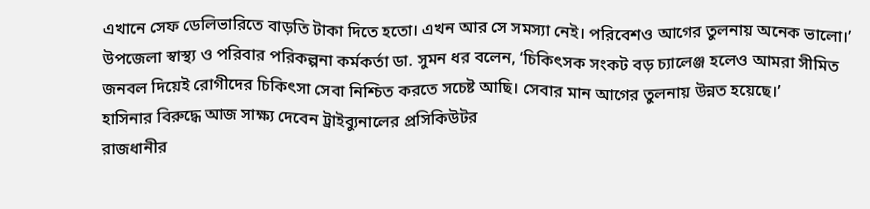এখানে সেফ ডেলিভারিতে বাড়তি টাকা দিতে হতো। এখন আর সে সমস্যা নেই। পরিবেশও আগের তুলনায় অনেক ভালো।’
উপজেলা স্বাস্থ্য ও পরিবার পরিকল্পনা কর্মকর্তা ডা. সুমন ধর বলেন, ‘চিকিৎসক সংকট বড় চ্যালেঞ্জ হলেও আমরা সীমিত জনবল দিয়েই রোগীদের চিকিৎসা সেবা নিশ্চিত করতে সচেষ্ট আছি। সেবার মান আগের তুলনায় উন্নত হয়েছে।’
হাসিনার বিরুদ্ধে আজ সাক্ষ্য দেবেন ট্রাইব্যুনালের প্রসিকিউটর
রাজধানীর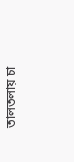তালতলায় চা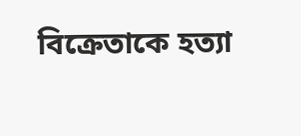বিক্রেতাকে হত্যা